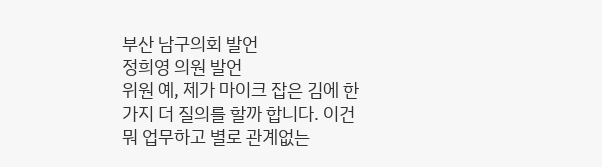부산 남구의회 발언
정희영 의원 발언
위원 예, 제가 마이크 잡은 김에 한 가지 더 질의를 할까 합니다. 이건 뭐 업무하고 별로 관계없는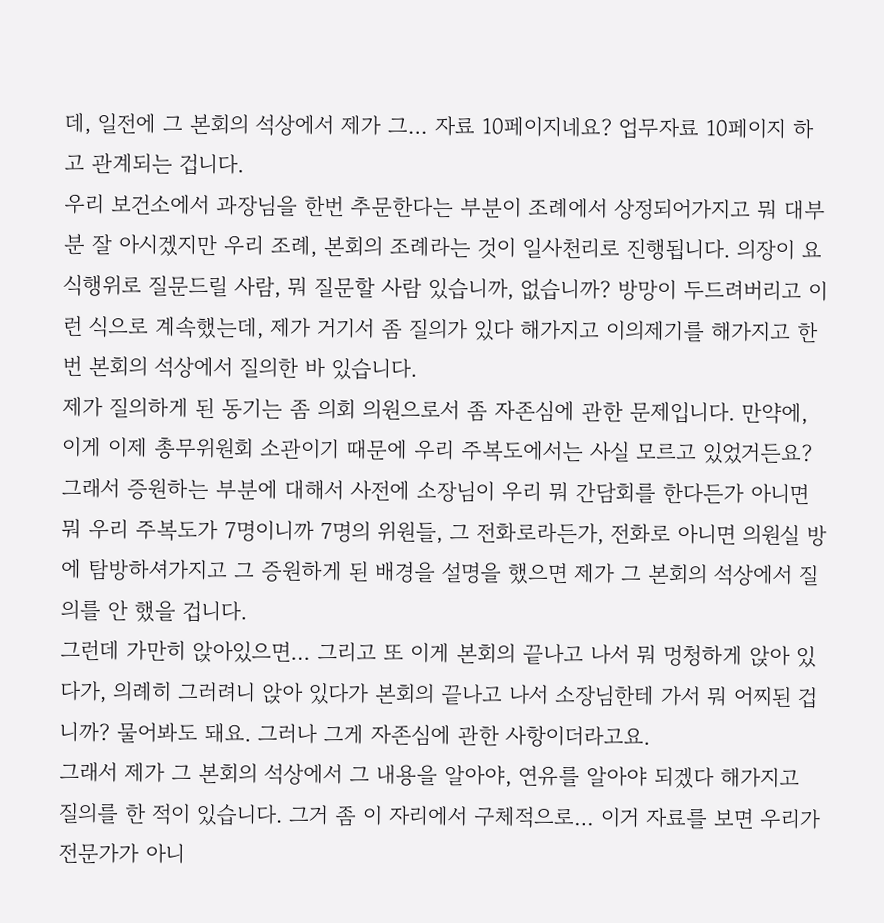데, 일전에 그 본회의 석상에서 제가 그… 자료 10페이지네요? 업무자료 10페이지 하고 관계되는 겁니다.
우리 보건소에서 과장님을 한번 추문한다는 부분이 조례에서 상정되어가지고 뭐 대부분 잘 아시겠지만 우리 조례, 본회의 조례라는 것이 일사천리로 진행됩니다. 의장이 요식행위로 질문드릴 사람, 뭐 질문할 사람 있습니까, 없습니까? 방망이 두드려버리고 이런 식으로 계속했는데, 제가 거기서 좀 질의가 있다 해가지고 이의제기를 해가지고 한번 본회의 석상에서 질의한 바 있습니다.
제가 질의하게 된 동기는 좀 의회 의원으로서 좀 자존심에 관한 문제입니다. 만약에, 이게 이제 총무위원회 소관이기 때문에 우리 주복도에서는 사실 모르고 있었거든요? 그래서 증원하는 부분에 대해서 사전에 소장님이 우리 뭐 간담회를 한다든가 아니면 뭐 우리 주복도가 7명이니까 7명의 위원들, 그 전화로라든가, 전화로 아니면 의원실 방에 탐방하셔가지고 그 증원하게 된 배경을 설명을 했으면 제가 그 본회의 석상에서 질의를 안 했을 겁니다.
그런데 가만히 앉아있으면… 그리고 또 이게 본회의 끝나고 나서 뭐 멍청하게 앉아 있다가, 의례히 그러려니 앉아 있다가 본회의 끝나고 나서 소장님한테 가서 뭐 어찌된 겁니까? 물어봐도 돼요. 그러나 그게 자존심에 관한 사항이더라고요.
그래서 제가 그 본회의 석상에서 그 내용을 알아야, 연유를 알아야 되겠다 해가지고 질의를 한 적이 있습니다. 그거 좀 이 자리에서 구체적으로… 이거 자료를 보면 우리가 전문가가 아니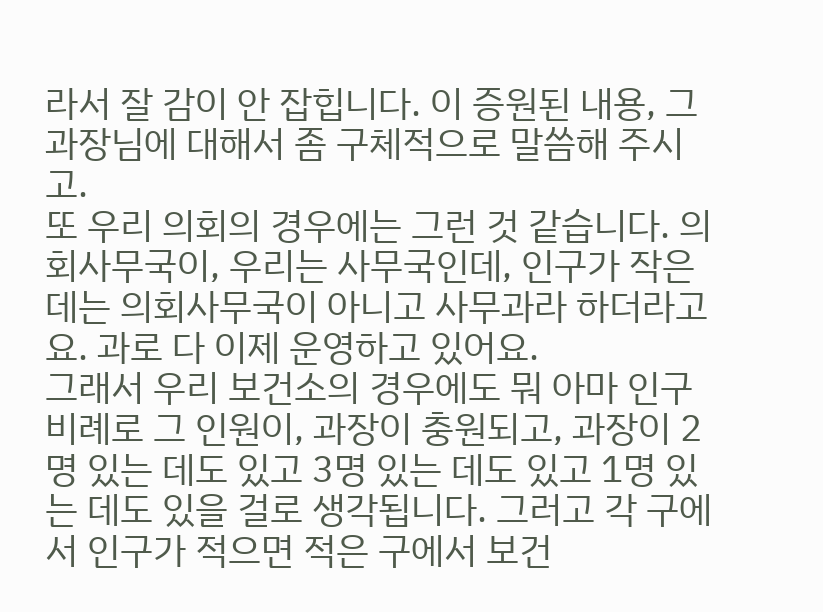라서 잘 감이 안 잡힙니다. 이 증원된 내용, 그 과장님에 대해서 좀 구체적으로 말씀해 주시고.
또 우리 의회의 경우에는 그런 것 같습니다. 의회사무국이, 우리는 사무국인데, 인구가 작은 데는 의회사무국이 아니고 사무과라 하더라고요. 과로 다 이제 운영하고 있어요.
그래서 우리 보건소의 경우에도 뭐 아마 인구 비례로 그 인원이, 과장이 충원되고, 과장이 2명 있는 데도 있고 3명 있는 데도 있고 1명 있는 데도 있을 걸로 생각됩니다. 그러고 각 구에서 인구가 적으면 적은 구에서 보건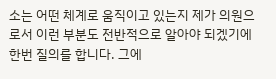소는 어떤 체계로 움직이고 있는지 제가 의원으로서 이런 부분도 전반적으로 알아야 되겠기에 한번 질의를 합니다. 그에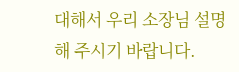대해서 우리 소장님 설명해 주시기 바랍니다.